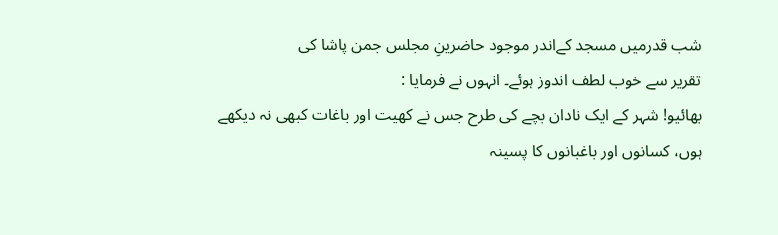شب قدرمیں مسجد کےاندر موجود حاضرینِ مجلس جمن پاشا کی
تقریر سے خوب لطف اندوز ہوئے۔ انہوں نے فرمایا :
بھائیو! شہر کے ایک نادان بچے کی طرح جس نے کھیت اور باغات کبھی نہ دیکھے
ہوں، کسانوں اور باغبانوں کا پسینہ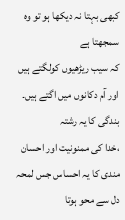کبھی بہتا نہ دیکھا ہو تو وہ سمجھتا ہے
کہ سیب ریڑھیوں کولگتے ہیں اور آم دکانوں میں اگتے ہیں۔ بندگی کا یہ رشتہ
،خدا کی ممنونیت اور احسان مندی کا یہ احساس جس لمحہ دل سے محو ہوتا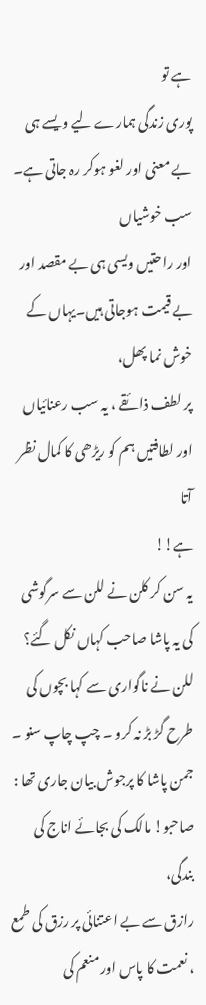ہے تو
پوری زندگی ہمارے لیے ویسے ہی بے معنی اور لغو ہوکر رہ جاتی ہے۔ سب خوشیاں
اور راحتیں ویسی ہی بے مقصد اور بے قیمت ہوجاتی ہیں۔یہاں کے خوش نما پھل،
پر لطف ذائقے ، یہ سب رعنائیاں اور لطافتیں ہم کو ریڑھی کا کمال نظر آتا
ہے!!
یہ سن کر کلن نے للن سے سرگوشی کی یہ پاشا صاحب کہاں نکل گئے؟
للن نے ناگواری سے کہا بچوں کی طرح گڑ بڑ نہ کرو ۔ چپ چاپ سنو ۔
جمن پاشا کا پرجوش بیان جاری تھا : صاحبو! مالک کی بجائے اناج کی بندگی،
رازق سے بے اعتنائی پر رزق کی طمع ، نعمت کا پاس اور منعم کی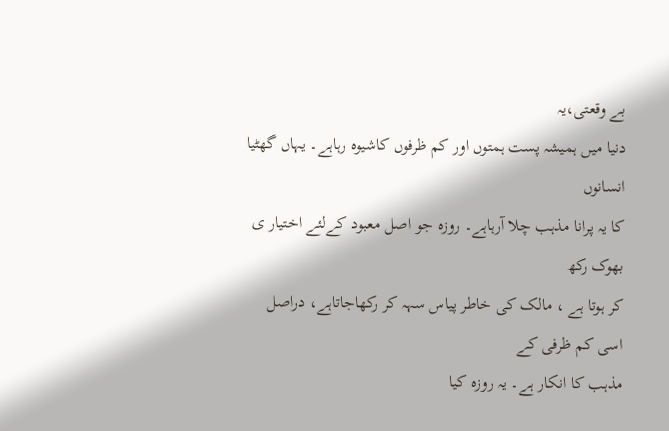بے وقعتی،یہ
دنیا میں ہمیشہ پست ہمتوں اور کم ظرفوں کاشیوہ رہاہے۔ یہاں گھٹیا انسانوں
کا یہ پرانا مذہب چلا آرہاہے۔ روزہ جو اصل معبود کےلئے اختیار ی بھوک رکھ
کر ہوتا ہے ، مالک کی خاطر پیاس سہہ کر رکھاجاتاہے، دراصل اسی کم ظرفی کے
مذہب کا انکار ہے۔ یہ روزہ کیا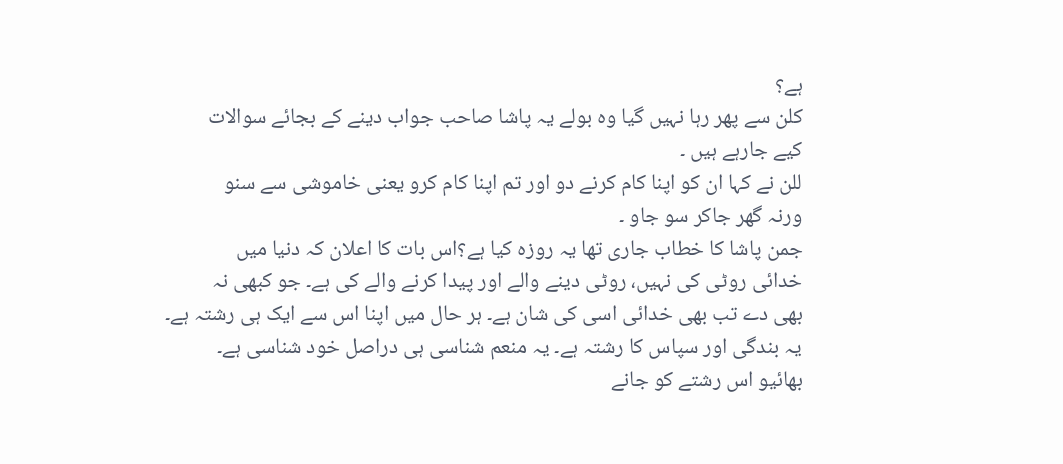ہے؟
کلن سے پھر رہا نہیں گیا وہ بولے یہ پاشا صاحب جواب دینے کے بجائے سوالات
کیے جارہے ہیں ۔
للن نے کہا ان کو اپنا کام کرنے دو اور تم اپنا کام کرو یعنی خاموشی سے سنو
ورنہ گھر جاکر سو جاو ۔
جمن پاشا کا خطاب جاری تھا یہ روزہ کیا ہے؟اس بات کا اعلان کہ دنیا میں
خدائی روٹی کی نہیں، روٹی دینے والے اور پیدا کرنے والے کی ہے۔ جو کبھی نہ
بھی دے تب بھی خدائی اسی کی شان ہے۔ ہر حال میں اپنا اس سے ایک ہی رشتہ ہے۔
یہ بندگی اور سپاس کا رشتہ ہے۔ یہ منعم شناسی ہی دراصل خود شناسی ہے۔
بھائیو اس رشتے کو جانے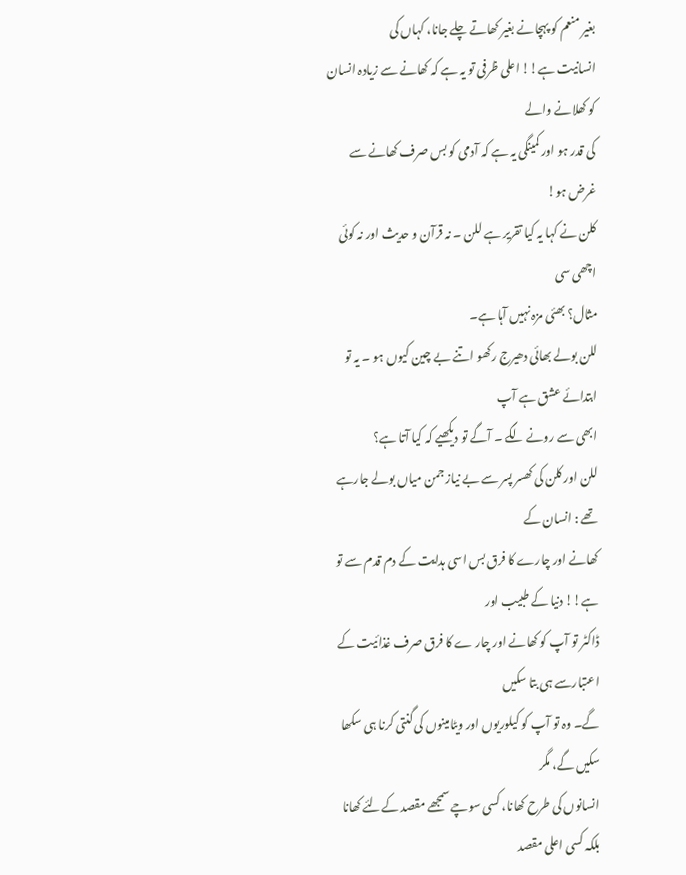بغیر منعم کو پہچانے بغیر کھاتے چلے جانا، کہاں کی
انسانیت ہے!! اعلی ظرفی تو یہ ہے کہ کھانے سے زیادہ انسان کو کھلانے والے
کی قدر ہو اور کمینگی یہ ہے کہ آدمی کو بس صرف کھانے سے غرض ہو!
کلن نے کہا یہ کیا تقریر ہے للن ۔ نہ قرآن و حدیث اور نہ کوئی اچھی سی
مثال؟ بھئی مزہ نہیں آہا ہے۔
للن بولے بھائی دھیرج رکھو اتنے بے چین کیوں ہو ۔ یہ تو ابتدائے عشق ہے آپ
ابھی سے رونے لگے ۔ آگے تو دیکھیے کہ کیا آتا ہے؟
للن اور کلن کی کھسر پسر سے بے نیاز جمن میاں بولے جارہے تھے : انسان کے
کھانے اور چارے کا فرق بس اسی ہدایت کے دم قدم سے تو ہے!! دنیا کے طبیب اور
ڈاکٹر تو آپ کو کھانے اور چار ے کا فرق صرف غذائیت کے اعتبارسے ہی بتا سکیں
گے۔ وہ تو آپ کو کیلوریوں اور ویٹامینوں کی گنتی کرنا ہی سکھا سکیں گے، مگر
انسانوں کی طرح کھانا، کسی سوچے سمجھے مقصد کےلئے کھانا بلکہ کسی اعلی مقصد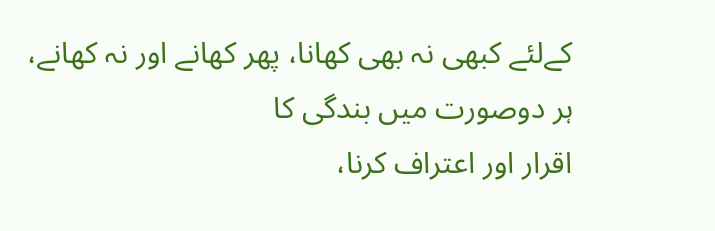کےلئے کبھی نہ بھی کھانا، پھر کھانے اور نہ کھانے، ہر دوصورت میں بندگی کا
اقرار اور اعتراف کرنا،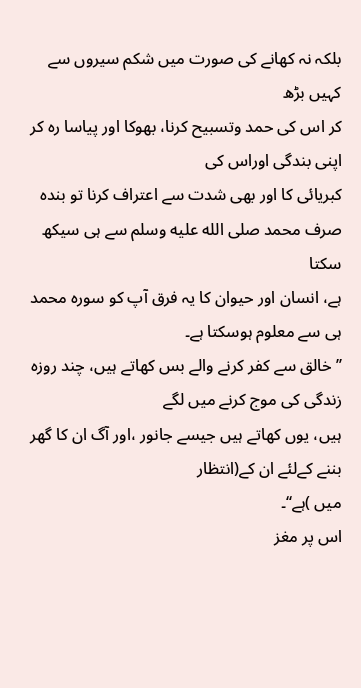بلکہ نہ کھانے کی صورت میں شکم سیروں سے کہیں بڑھ
کر اس کی حمد وتسبیح کرنا، بھوکا اور پیاسا رہ کر اپنی بندگی اوراس کی
کبریائی کا اور بھی شدت سے اعتراف کرنا تو بندہ صرف محمد صلى الله عليه وسلم سے ہی سیکھ سکتا
ہے، انسان اور حیوان کا یہ فرق آپ کو سورہ محمد ہی سے معلوم ہوسکتا ہے۔
’’خالق سے کفر کرنے والے بس کھاتے ہیں، چند روزہ زندگی کی موج کرنے میں لگے
ہیں، یوں کھاتے ہیں جیسے جانور ،اور آگ ان کا گھر بننے کےلئے ان کے(انتظار
میں )ہے‘‘۔
اس پر مغز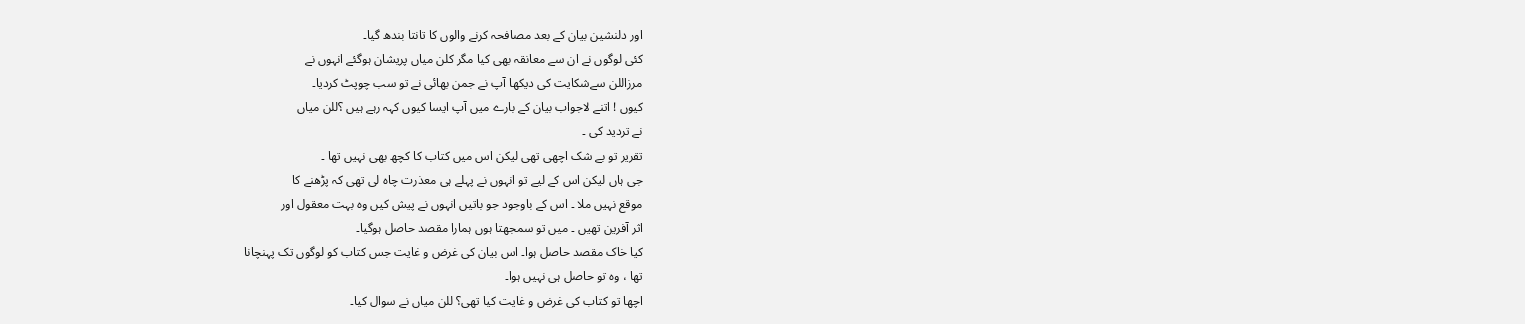اور دلنشین بیان کے بعد مصافحہ کرنے والوں کا تانتا بندھ گیا۔
کئی لوگوں نے ان سے معانقہ بھی کیا مگر کلن میاں پریشان ہوگئے انہوں نے
مرزاللن سےشکایت کی دیکھا آپ نے جمن بھائی نے تو سب چوپٹ کردیا۔
کیوں ! اتنے لاجواب بیان کے بارے میں آپ ایسا کیوں کہہ رہے ہیں ؟للن میاں
نے تردید کی ۔
تقریر تو بے شک اچھی تھی لیکن اس میں کتاب کا کچھ بھی نہیں تھا ۔
جی ہاں لیکن اس کے لیے تو انہوں نے پہلے ہی معذرت چاہ لی تھی کہ پڑھنے کا
موقع نہیں ملا ۔ اس کے باوجود جو باتیں انہوں نے پیش کیں وہ بہت معقول اور
اثر آفرین تھیں ۔ میں تو سمجھتا ہوں ہمارا مقصد حاصل ہوگیا۔
کیا خاک مقصد حاصل ہوا۔ اس بیان کی غرض و غایت جس کتاب کو لوگوں تک پہنچانا
تھا ، وہ تو حاصل ہی نہیں ہوا۔
اچھا تو کتاب کی غرض و غایت کیا تھی؟ للن میاں نے سوال کیا۔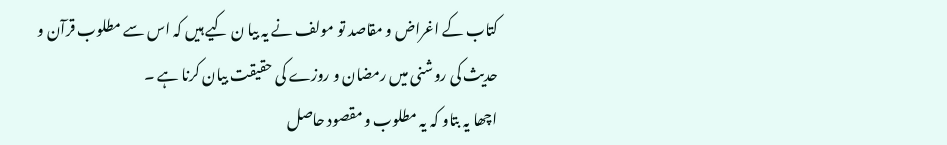کتاب کے اغراض و مقاصد تو مولف نے یہ بیا ن کیے ہیں کہ اس سے مطلوب قرآن و
حدیث کی روشنی میں رمضان و روزے کی حقیقت بیان کرنا ہے ۔
اچھا یہ بتاو کہ یہ مطلوب و مقصود حاصل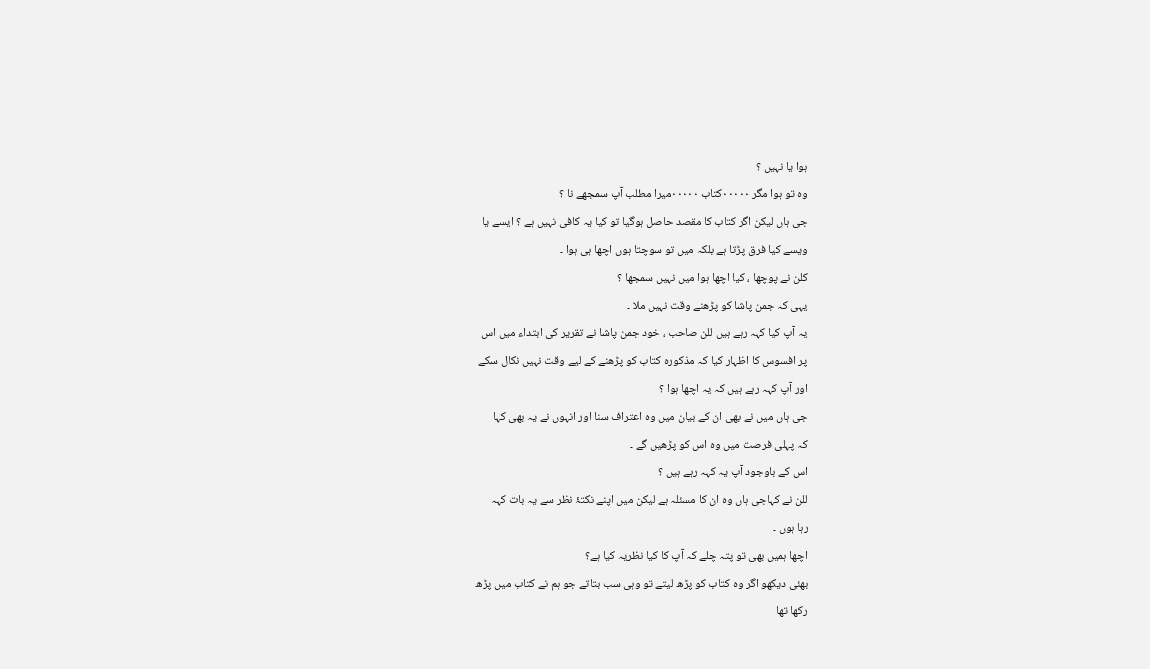ہوا یا نہیں ؟
وہ تو ہوا مگر ۰۰۰۰۰کتاب ۰۰۰۰۰میرا مطلب آپ سمجھے نا ؟
جی ہاں لیکن اگر کتاب کا مقصد حاصل ہوگیا تو کیا یہ کافی نہیں ہے ؟ ایسے یا
ویسے کیا فرق پڑتا ہے بلکہ میں تو سوچتا ہوں اچھا ہی ہوا ۔
کلن نے پوچھا ، کیا اچھا ہوا میں نہیں سمجھا ؟
یہی کہ جمن پاشا کو پڑھنے وقت نہیں ملا ۔
یہ آپ کیا کہہ رہے ہیں للن صاحب ، خود جمن پاشا نے تقریر کی ابتداء میں اس
پر افسوس کا اظہار کیا کہ مذکورہ کتاب کو پڑھنے کے لیے وقت نہیں نکال سکے
اور آپ کہہ رہے ہیں کہ یہ اچھا ہوا ؟
جی ہاں میں نے بھی ان کے بیان میں وہ اعتراف سنا اور انہوں نے یہ بھی کہا
کہ پہلی فرصت میں وہ اس کو پڑھیں گے ۔
اس کے باوجود آپ یہ کہہ رہے ہیں ؟
للن نے کہاجی ہاں وہ ان کا مسئلہ ہے لیکن میں اپنے نکتۂ نظر سے یہ بات کہہ
رہا ہوں ۔
اچھا ہمیں بھی تو پتہ چلے کہ آپ کا کیا نظریہ کیا ہے؟
بھئی دیکھو اگر وہ کتاب کو پڑھ لیتے تو وہی سب بتاتے جو ہم نے کتاب میں پڑھ
رکھا تھا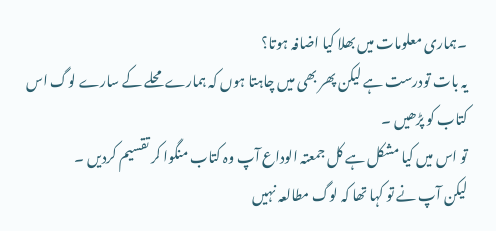۔ہماری معلومات میں بھلا کیا اضافہ ہوتا؟
یہ بات تودرست ہے لیکن پھر بھی میں چاہتا ہوں کہ ہمارےمحلے کے سارے لوگ اس
کتاب کو پڑھیں ۔
تو اس میں کیا مشکل ہے کل جمعتہ الوداع آپ وہ کتاب منگوا کر تقسیم کردیں ۔
لیکن آپ نے تو کہا تھا کہ لوگ مطالعہ نہیں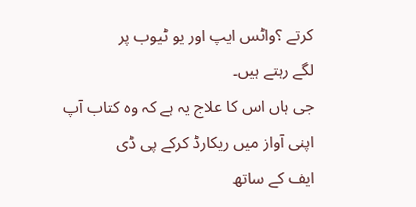کرتے ؟واٹس ایپ اور یو ٹیوب پر
لگے رہتے ہیں۔
جی ہاں اس کا علاج یہ ہے کہ وہ کتاب آپ اپنی آواز میں ریکارڈ کرکے پی ڈی
ایف کے ساتھ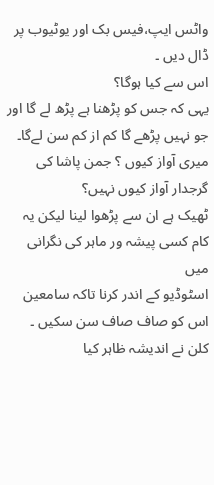واٹس ایپ،فیس بک اور یوٹیوب پر ڈال دیں ۔
اس سے کیا ہوگا؟
یہی کہ جس کو پڑھنا ہے پڑھ لے گا اور جو نہیں پڑھے گا کم از کم سن لےگا۔
میری آواز کیوں ؟ جمن پاشا کی گرجدار آواز کیوں نہیں؟
ٹھیک ہے ان سے پڑھوا لینا لیکن یہ کام کسی پیشہ ور ماہر کی نگرانی میں
اسٹوڈیو کے اندر کرنا تاکہ سامعین اس کو صاف صاف سن سکیں ۔
کلن نے اندیشہ ظاہر کیا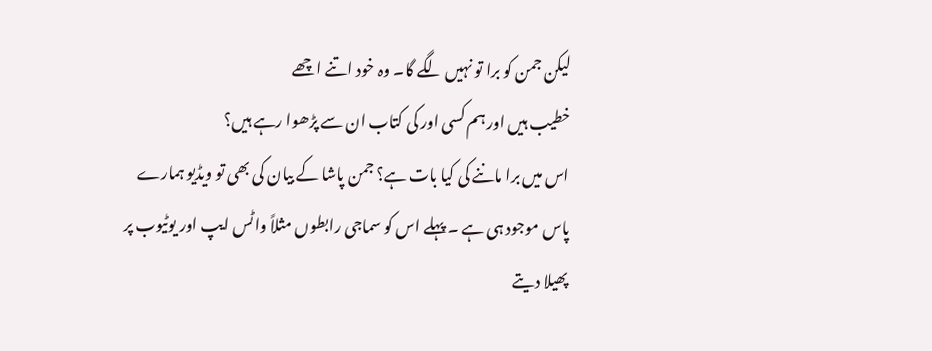لیکن جمن کو برا تو نہیں لگے گا۔ وہ خود اتنے اچھے
خطیب ہیں اور ہم کسی اور کی کتاب ان سے پڑھوا رہے ہیں؟
اس میں برا ماننے کی کیا بات ہے؟ جمن پاشا کے بیان کی بھی تو ویڈیو ہمارے
پاس موجود ہی ہے ۔ پہلے اس کو سماجی رابطوں مثلاً واٹس ایپ اور یوٹیوب پر
پھیلا دیتے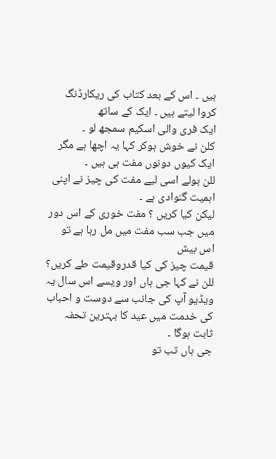ہیں ۔ اس کے بعد کتاب کی ریکارڈنگ کروا لیتے ہیں ۔ ایک کے ساتھ
ایک فری والی اسکیم سمجھ لو ۔
کلن نے خوش ہوکر کہا یہ اچھا ہے مگر ایک کیوں دونوں مفت ہی ہیں ۔
للن بولے اسی لیے مفت کی چیز نے اپنی اہمیت گنوادی ہے ۔
لیکن کیا کریں ؟ مفت خوری کے اس دور میں جب سب مفت میں مل رہا ہے تو اس بیش
قیمت چیز کی کیا قدروقیمت طے کریں؟
للن نے کہا جی ہاں اور ویسے اس سال یہ ویڈیو آپ کی جانب سے دوست و احباب
کی خدمت میں عید کا بہترین تحفہ ثابت ہوگا ۔
جی ہاں تب تو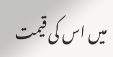میں اس کی قیمت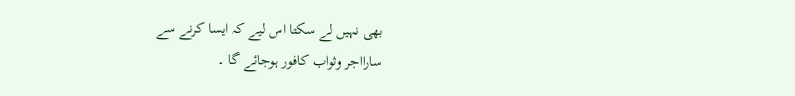بھی نہیں لے سکتا اس لیے کہ ایسا کرنے سے
سارااجر وثواب کافور ہوجائے گا ۔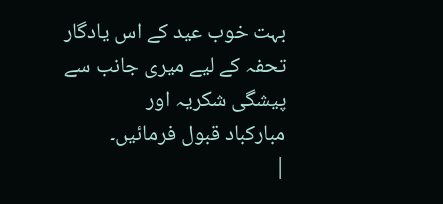بہت خوب عید کے اس یادگار تحفہ کے لیے میری جانب سے پیشگی شکریہ اور
مبارکباد قبول فرمائیں۔
|